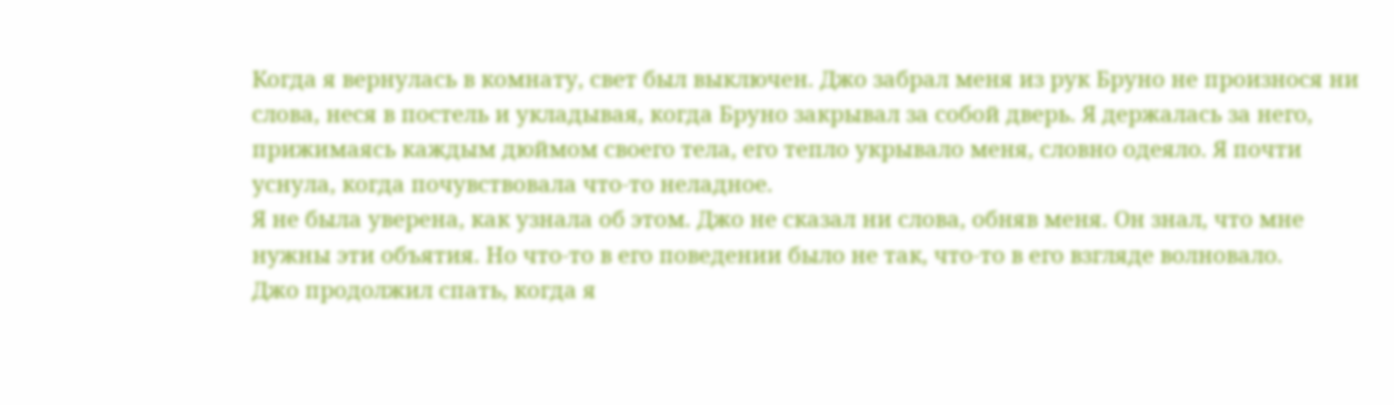Когда я вернулась в комнату, свет был выключен. Джо забрал меня из рук Бруно не произнося ни слова, неся в постель и укладывая, когда Бруно закрывал за собой дверь. Я держалась за него, прижимаясь каждым дюймом своего тела, его тепло укрывало меня, словно одеяло. Я почти уснула, когда почувствовала что-то неладное.
Я не была уверена, как узнала об этом. Джо не сказал ни слова, обняв меня. Он знал, что мне нужны эти объятия. Но что-то в его поведении было не так, что-то в его взгляде волновало.
Джо продолжил спать, когда я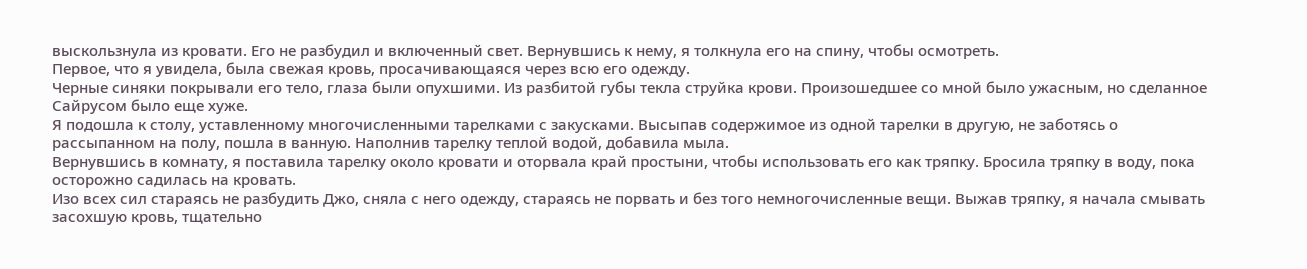выскользнула из кровати. Его не разбудил и включенный свет. Вернувшись к нему, я толкнула его на спину, чтобы осмотреть.
Первое, что я увидела, была свежая кровь, просачивающаяся через всю его одежду.
Черные синяки покрывали его тело, глаза были опухшими. Из разбитой губы текла струйка крови. Произошедшее со мной было ужасным, но сделанное Сайрусом было еще хуже.
Я подошла к столу, уставленному многочисленными тарелками с закусками. Высыпав содержимое из одной тарелки в другую, не заботясь о рассыпанном на полу, пошла в ванную. Наполнив тарелку теплой водой, добавила мыла.
Вернувшись в комнату, я поставила тарелку около кровати и оторвала край простыни, чтобы использовать его как тряпку. Бросила тряпку в воду, пока осторожно садилась на кровать.
Изо всех сил стараясь не разбудить Джо, сняла с него одежду, стараясь не порвать и без того немногочисленные вещи. Выжав тряпку, я начала смывать засохшую кровь, тщательно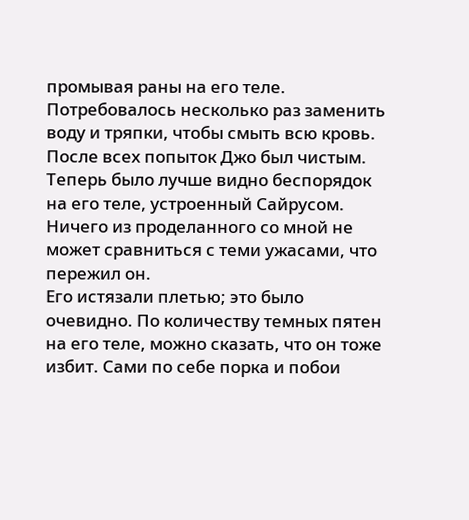промывая раны на его теле. Потребовалось несколько раз заменить воду и тряпки, чтобы смыть всю кровь.
После всех попыток Джо был чистым. Теперь было лучше видно беспорядок на его теле, устроенный Сайрусом. Ничего из проделанного со мной не может сравниться с теми ужасами, что пережил он.
Его истязали плетью; это было очевидно. По количеству темных пятен на его теле, можно сказать, что он тоже избит. Сами по себе порка и побои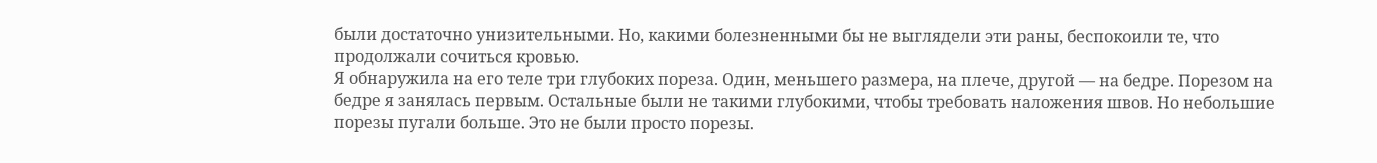были достаточно унизительными. Но, какими болезненными бы не выглядели эти раны, беспокоили те, что продолжали сочиться кровью.
Я обнаружила на его теле три глубоких пореза. Один, меньшего размера, на плече, другой ― на бедре. Порезом на бедре я занялась первым. Остальные были не такими глубокими, чтобы требовать наложения швов. Но небольшие порезы пугали больше. Это не были просто порезы.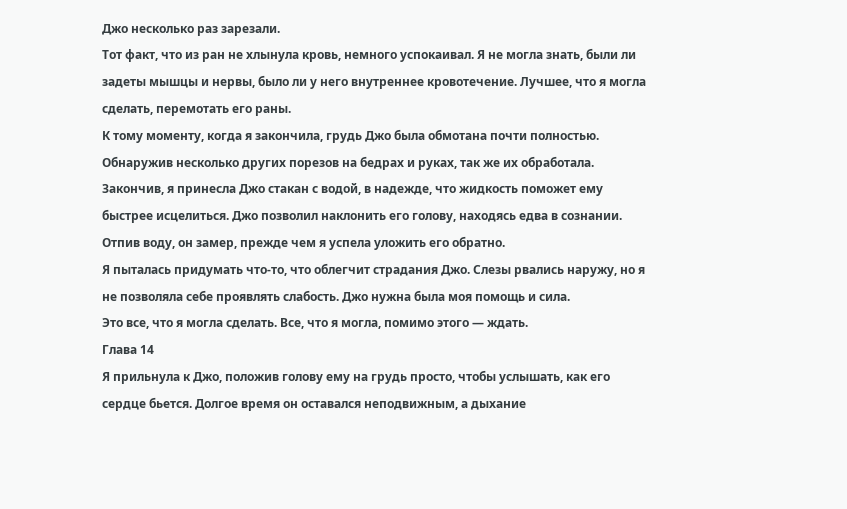Джо несколько раз зарезали.
Тот факт, что из ран не хлынула кровь, немного успокаивал. Я не могла знать, были ли задеты мышцы и нервы, было ли у него внутреннее кровотечение. Лучшее, что я могла сделать, перемотать его раны.
К тому моменту, когда я закончила, грудь Джо была обмотана почти полностью. Обнаружив несколько других порезов на бедрах и руках, так же их обработала. Закончив, я принесла Джо стакан с водой, в надежде, что жидкость поможет ему быстрее исцелиться. Джо позволил наклонить его голову, находясь едва в сознании. Отпив воду, он замер, прежде чем я успела уложить его обратно.
Я пыталась придумать что-то, что облегчит страдания Джо. Слезы рвались наружу, но я не позволяла себе проявлять слабость. Джо нужна была моя помощь и сила.
Это все, что я могла сделать. Все, что я могла, помимо этого ― ждать.
Глава 14
Я прильнула к Джо, положив голову ему на грудь просто, чтобы услышать, как его сердце бьется. Долгое время он оставался неподвижным, а дыхание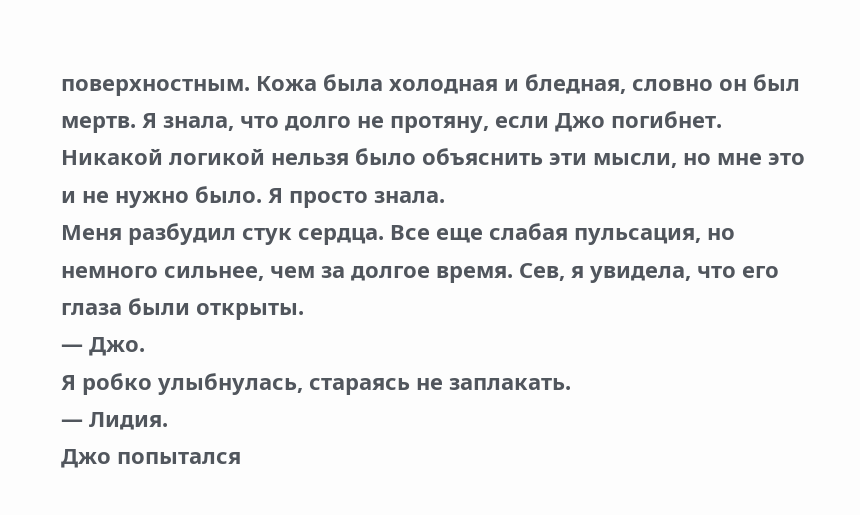поверхностным. Кожа была холодная и бледная, словно он был мертв. Я знала, что долго не протяну, если Джо погибнет. Никакой логикой нельзя было объяснить эти мысли, но мне это и не нужно было. Я просто знала.
Меня разбудил стук сердца. Все еще слабая пульсация, но немного сильнее, чем за долгое время. Сев, я увидела, что его глаза были открыты.
― Джо.
Я робко улыбнулась, стараясь не заплакать.
― Лидия.
Джо попытался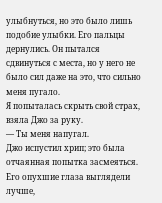улыбнуться, но это было лишь подобие улыбки. Его пальцы дернулись. Он пытался сдвинуться с места, но у него не было сил даже на это, что сильно меня пугало.
Я попыталась скрыть свой страх, взяла Джо за руку.
― Ты меня напугал.
Джо испустил хрип; это была отчаянная попытка засмеяться. Его опухшие глаза выглядели лучше,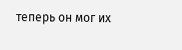теперь он мог их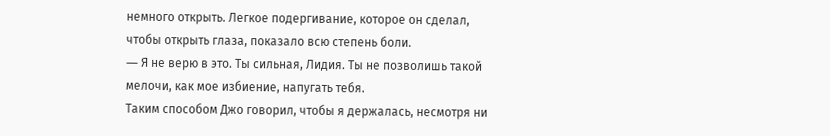немного открыть. Легкое подергивание, которое он сделал, чтобы открыть глаза, показало всю степень боли.
― Я не верю в это. Ты сильная, Лидия. Ты не позволишь такой мелочи, как мое избиение, напугать тебя.
Таким способом Джо говорил, чтобы я держалась, несмотря ни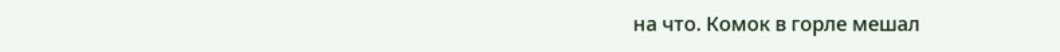на что. Комок в горле мешал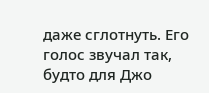даже сглотнуть. Его голос звучал так, будто для Джо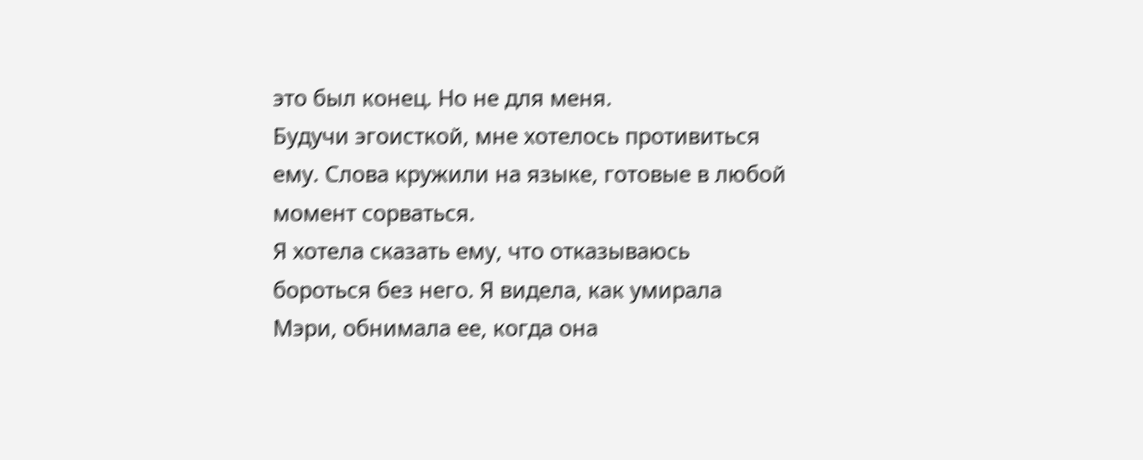это был конец. Но не для меня.
Будучи эгоисткой, мне хотелось противиться ему. Слова кружили на языке, готовые в любой момент сорваться.
Я хотела сказать ему, что отказываюсь бороться без него. Я видела, как умирала Мэри, обнимала ее, когда она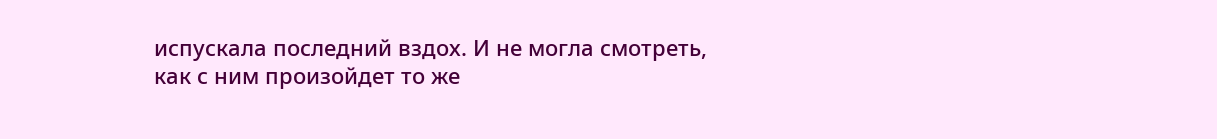испускала последний вздох. И не могла смотреть, как с ним произойдет то же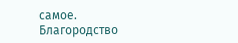самое.
Благородство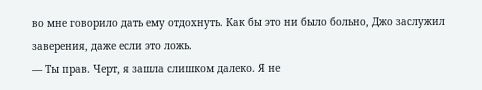во мне говорило дать ему отдохнуть. Как бы это ни было больно, Джо заслужил заверения, даже если это ложь.
― Ты прав. Черт, я зашла слишком далеко. Я не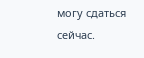могу сдаться сейчас.